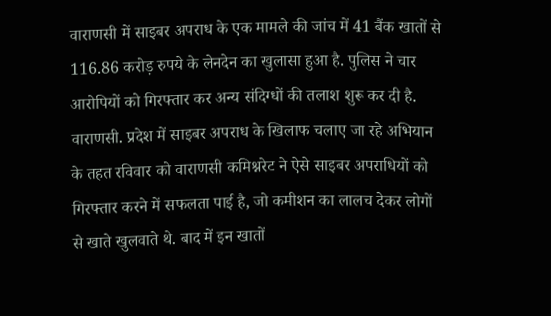वाराणसी में साइबर अपराध के एक मामले की जांच में 41 बैंक खातों से 116.86 करोड़ रुपये के लेनदेन का खुलासा हुआ है. पुलिस ने चार आरोपियों को गिरफ्तार कर अन्य संदिग्धों की तलाश शुरू कर दी है.
वाराणसी. प्रदेश में साइबर अपराध के खिलाफ चलाए जा रहे अभियान के तहत रविवार को वाराणसी कमिश्नरेट ने ऐसे साइबर अपराधियों को गिरफ्तार करने में सफलता पाई है, जो कमीशन का लालच देकर लोगों से खाते खुलवाते थे. बाद में इन खातों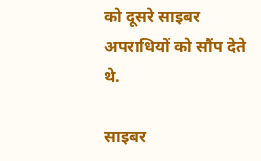को दूसरे साइबर अपराधियों को सौंप देते थे.

साइबर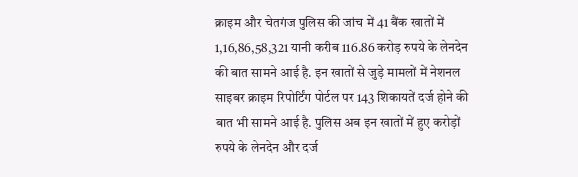क्राइम और चेतगंज पुलिस की जांच में 41 बैंक खातों में 1,16,86,58,321 यानी करीब 116.86 करोड़ रुपये के लेनदेन की बात सामने आई है. इन खातों से जुड़े मामलों में नेशनल साइबर क्राइम रिपोर्टिंग पोर्टल पर 143 शिकायतें दर्ज होने की बात भी सामने आई है. पुलिस अब इन खातों में हुए करोड़ों रुपये के लेनदेन और दर्ज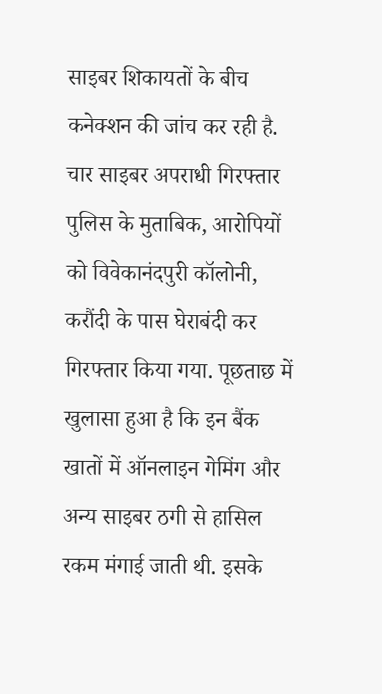साइबर शिकायतों के बीच कनेक्शन की जांच कर रही है.
चार साइबर अपराधी गिरफ्तार
पुलिस के मुताबिक, आरोपियों को विवेकानंदपुरी कॉलोनी, करौंदी के पास घेराबंदी कर गिरफ्तार किया गया. पूछताछ में खुलासा हुआ है कि इन बैंक खातों में ऑनलाइन गेमिंग और अन्य साइबर ठगी से हासिल रकम मंगाई जाती थी. इसके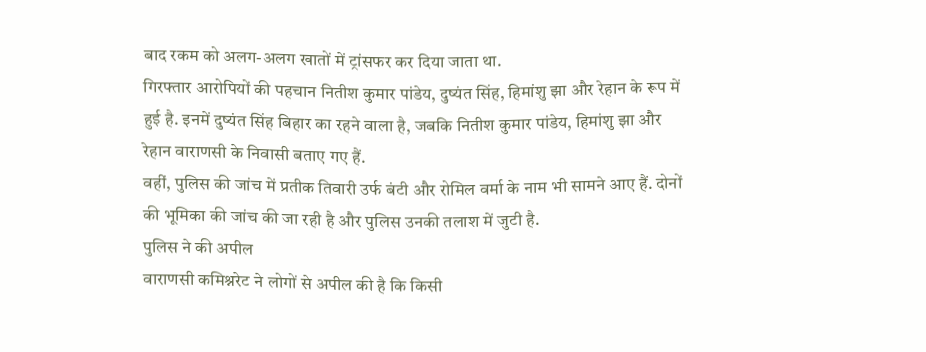बाद रकम को अलग-अलग खातों में ट्रांसफर कर दिया जाता था.
गिरफ्तार आरोपियों की पहचान नितीश कुमार पांडेय, दुष्यंत सिंह, हिमांशु झा और रेहान के रूप में हुई है. इनमें दुष्यंत सिंह बिहार का रहने वाला है, जबकि नितीश कुमार पांडेय, हिमांशु झा और रेहान वाराणसी के निवासी बताए गए हैं.
वहीं, पुलिस की जांच में प्रतीक तिवारी उर्फ बंटी और रोमिल वर्मा के नाम भी सामने आए हैं. दोनों की भूमिका की जांच की जा रही है और पुलिस उनकी तलाश में जुटी है.
पुलिस ने की अपील
वाराणसी कमिश्नरेट ने लोगों से अपील की है कि किसी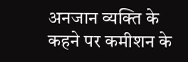अनजान व्यक्ति के कहने पर कमीशन के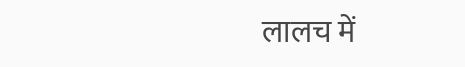लालच में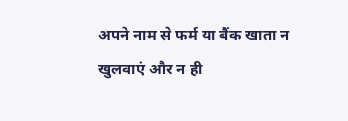अपने नाम से फर्म या बैंक खाता न खुलवाएं और न ही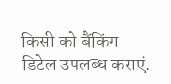किसी को बैंकिंग डिटेल उपलब्ध कराएं.